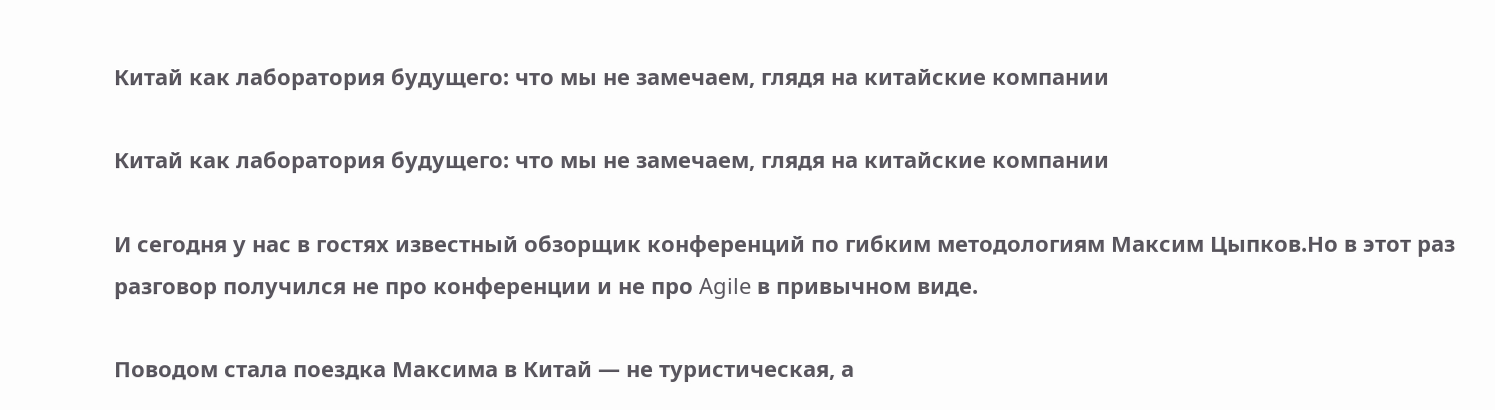Китай как лаборатория будущего: что мы не замечаем, глядя на китайские компании

Китай как лаборатория будущего: что мы не замечаем, глядя на китайские компании

И сегодня у нас в гостях известный обзорщик конференций по гибким методологиям Максим Цыпков.Но в этот раз разговор получился не про конференции и не про Agile в привычном виде.

Поводом стала поездка Максима в Китай — не туристическая, а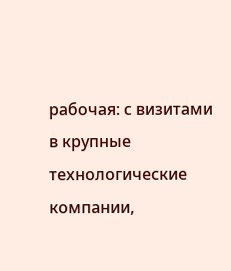рабочая: с визитами в крупные технологические компании,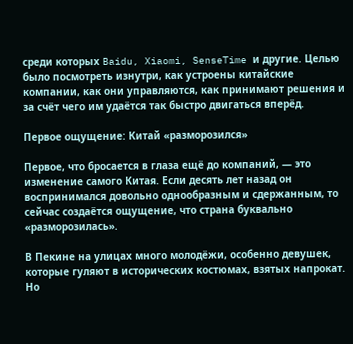среди которых Baidu, Xiaomi, SenseTime и другие. Целью было посмотреть изнутри, как устроены китайские компании, как они управляются, как принимают решения и за счёт чего им удаётся так быстро двигаться вперёд.

Первое ощущение: Китай «разморозился»

Первое, что бросается в глаза ещё до компаний, — это изменение самого Китая. Если десять лет назад он воспринимался довольно однообразным и сдержанным, то сейчас создаётся ощущение, что страна буквально «разморозилась».

В Пекине на улицах много молодёжи, особенно девушек, которые гуляют в исторических костюмах, взятых напрокат. Но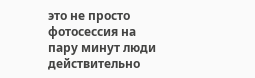это не просто фотосессия на пару минут люди действительно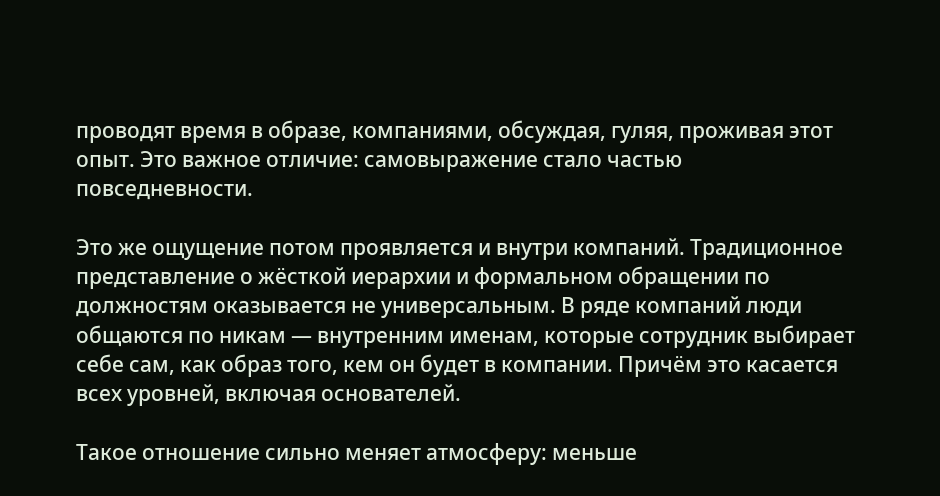проводят время в образе, компаниями, обсуждая, гуляя, проживая этот опыт. Это важное отличие: самовыражение стало частью повседневности.

Это же ощущение потом проявляется и внутри компаний. Традиционное представление о жёсткой иерархии и формальном обращении по должностям оказывается не универсальным. В ряде компаний люди общаются по никам — внутренним именам, которые сотрудник выбирает себе сам, как образ того, кем он будет в компании. Причём это касается всех уровней, включая основателей.

Такое отношение сильно меняет атмосферу: меньше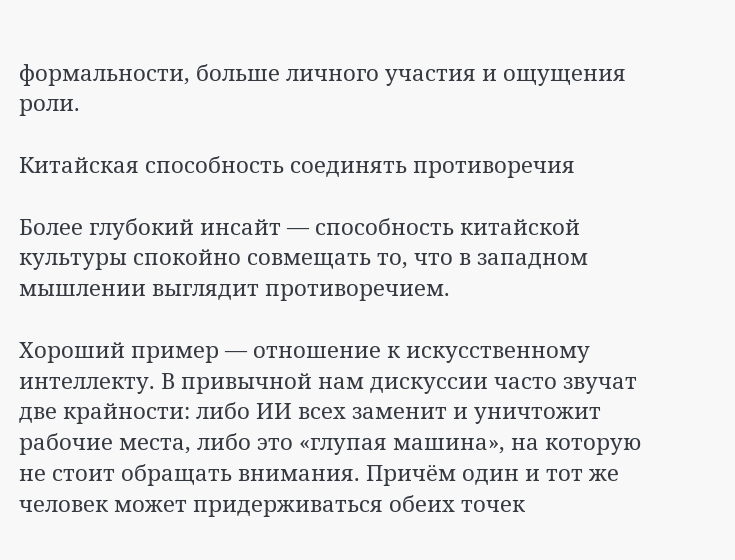формальности, больше личного участия и ощущения роли.

Китайская способность соединять противоречия

Более глубокий инсайт — способность китайской культуры спокойно совмещать то, что в западном мышлении выглядит противоречием.

Хороший пример — отношение к искусственному интеллекту. В привычной нам дискуссии часто звучат две крайности: либо ИИ всех заменит и уничтожит рабочие места, либо это «глупая машина», на которую не стоит обращать внимания. Причём один и тот же человек может придерживаться обеих точек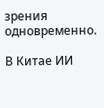зрения одновременно.

В Китае ИИ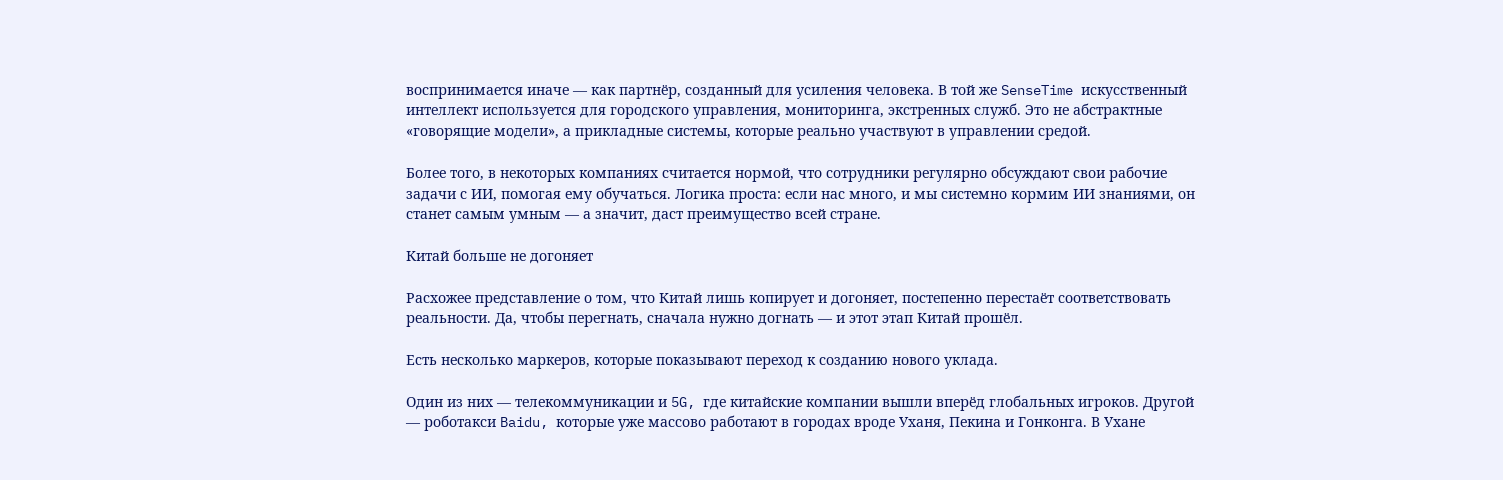воспринимается иначе — как партнёр, созданный для усиления человека. В той же SenseTime искусственный интеллект используется для городского управления, мониторинга, экстренных служб. Это не абстрактные «говорящие модели», а прикладные системы, которые реально участвуют в управлении средой.

Более того, в некоторых компаниях считается нормой, что сотрудники регулярно обсуждают свои рабочие задачи с ИИ, помогая ему обучаться. Логика проста: если нас много, и мы системно кормим ИИ знаниями, он станет самым умным — а значит, даст преимущество всей стране.

Китай больше не догоняет

Расхожее представление о том, что Китай лишь копирует и догоняет, постепенно перестаёт соответствовать реальности. Да, чтобы перегнать, сначала нужно догнать — и этот этап Китай прошёл.

Есть несколько маркеров, которые показывают переход к созданию нового уклада.

Один из них — телекоммуникации и 5G, где китайские компании вышли вперёд глобальных игроков. Другой — роботакси Baidu, которые уже массово работают в городах вроде Уханя, Пекина и Гонконга. В Ухане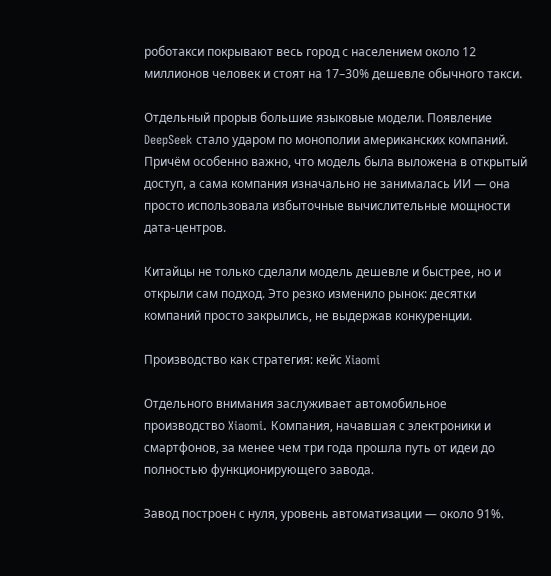роботакси покрывают весь город с населением около 12 миллионов человек и стоят на 17–30% дешевле обычного такси.

Отдельный прорыв большие языковые модели. Появление DeepSeek стало ударом по монополии американских компаний. Причём особенно важно, что модель была выложена в открытый доступ, а сама компания изначально не занималась ИИ — она просто использовала избыточные вычислительные мощности дата-центров.

Китайцы не только сделали модель дешевле и быстрее, но и открыли сам подход. Это резко изменило рынок: десятки компаний просто закрылись, не выдержав конкуренции.

Производство как стратегия: кейс Xiaomi

Отдельного внимания заслуживает автомобильное производство Xiaomi. Компания, начавшая с электроники и смартфонов, за менее чем три года прошла путь от идеи до полностью функционирующего завода.

Завод построен с нуля, уровень автоматизации — около 91%.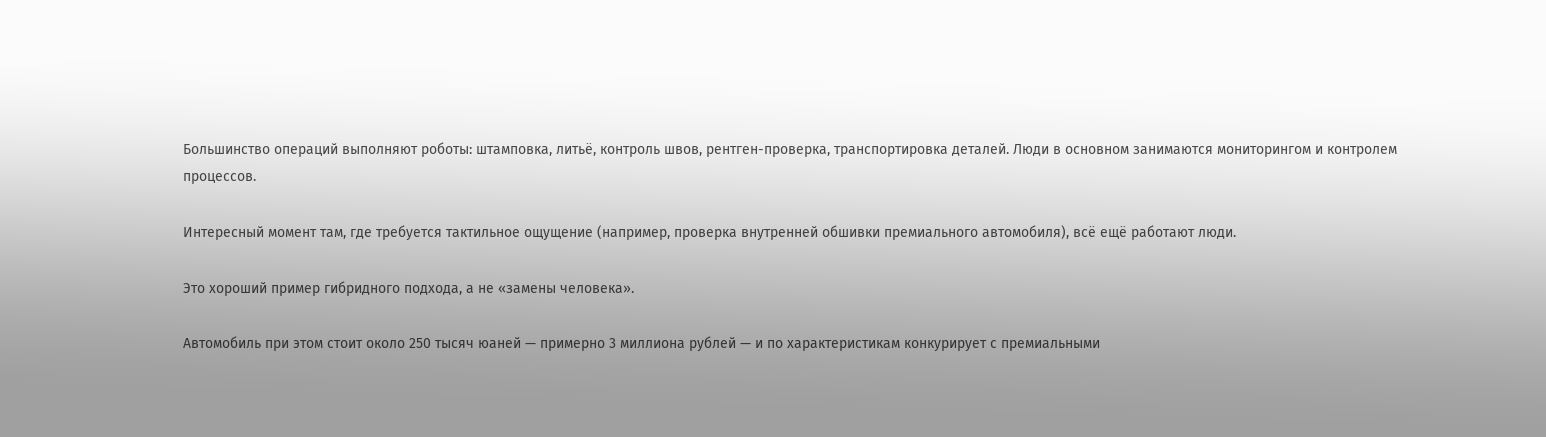Большинство операций выполняют роботы: штамповка, литьё, контроль швов, рентген-проверка, транспортировка деталей. Люди в основном занимаются мониторингом и контролем процессов.

Интересный момент там, где требуется тактильное ощущение (например, проверка внутренней обшивки премиального автомобиля), всё ещё работают люди.

Это хороший пример гибридного подхода, а не «замены человека».

Автомобиль при этом стоит около 250 тысяч юаней — примерно 3 миллиона рублей — и по характеристикам конкурирует с премиальными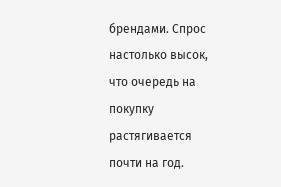брендами. Спрос настолько высок, что очередь на покупку растягивается почти на год.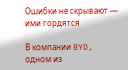Ошибки не скрывают — ими гордятся

В компании BYD, одном из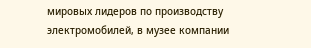мировых лидеров по производству электромобилей, в музее компании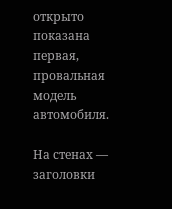открыто показана первая, провальная модель автомобиля.

На стенах — заголовки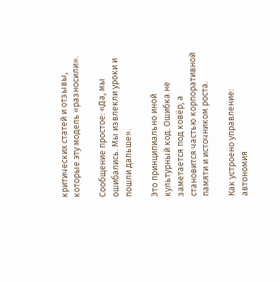критических статей и отзывы, которые эту модель «разносили».

Сообщение простое: «Да, мы ошибались. Мы извлекли уроки и пошли дальше».

Это принципиально иной культурный код. Ошибка не заметается под ковёр, а становится частью корпоративной памяти и источником роста.

Как устроено управление: автономия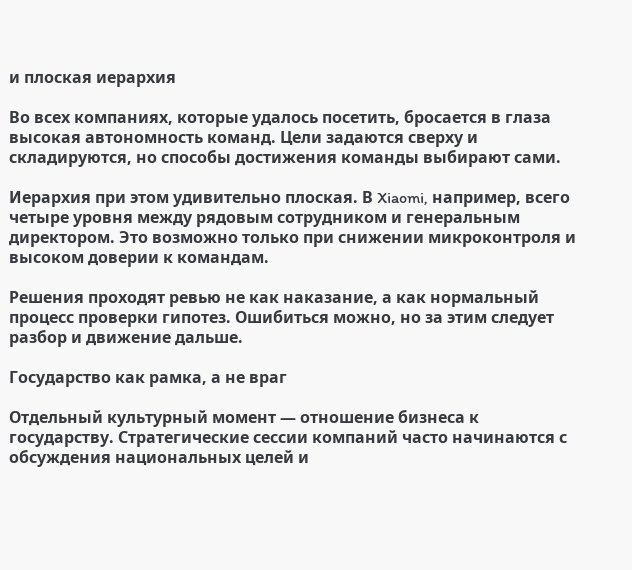и плоская иерархия

Во всех компаниях, которые удалось посетить, бросается в глаза высокая автономность команд. Цели задаются сверху и складируются, но способы достижения команды выбирают сами.

Иерархия при этом удивительно плоская. В Xiaomi, например, всего четыре уровня между рядовым сотрудником и генеральным директором. Это возможно только при снижении микроконтроля и высоком доверии к командам.

Решения проходят ревью не как наказание, а как нормальный процесс проверки гипотез. Ошибиться можно, но за этим следует разбор и движение дальше.

Государство как рамка, а не враг

Отдельный культурный момент — отношение бизнеса к государству. Стратегические сессии компаний часто начинаются с обсуждения национальных целей и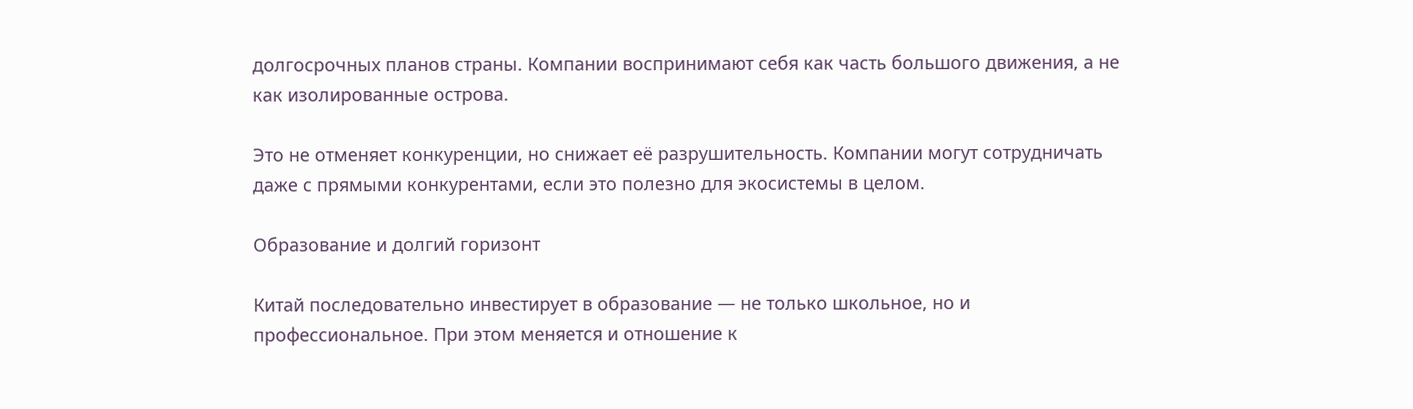долгосрочных планов страны. Компании воспринимают себя как часть большого движения, а не как изолированные острова.

Это не отменяет конкуренции, но снижает её разрушительность. Компании могут сотрудничать даже с прямыми конкурентами, если это полезно для экосистемы в целом.

Образование и долгий горизонт

Китай последовательно инвестирует в образование — не только школьное, но и профессиональное. При этом меняется и отношение к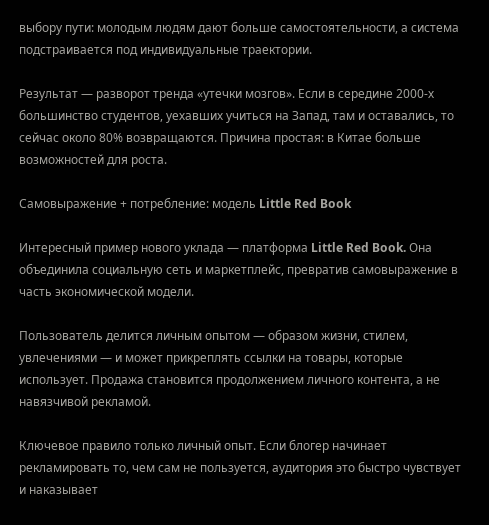выбору пути: молодым людям дают больше самостоятельности, а система подстраивается под индивидуальные траектории.

Результат — разворот тренда «утечки мозгов». Если в середине 2000-х большинство студентов, уехавших учиться на Запад, там и оставались, то сейчас около 80% возвращаются. Причина простая: в Китае больше возможностей для роста.

Самовыражение + потребление: модель Little Red Book

Интересный пример нового уклада — платформа Little Red Book. Она объединила социальную сеть и маркетплейс, превратив самовыражение в часть экономической модели.

Пользователь делится личным опытом — образом жизни, стилем, увлечениями — и может прикреплять ссылки на товары, которые использует. Продажа становится продолжением личного контента, а не навязчивой рекламой.

Ключевое правило только личный опыт. Если блогер начинает рекламировать то, чем сам не пользуется, аудитория это быстро чувствует и наказывает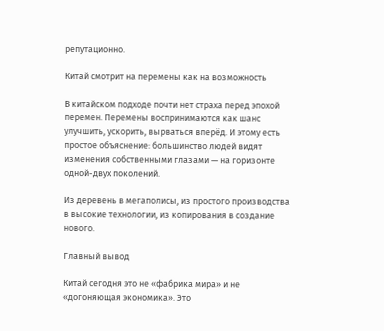репутационно.

Китай смотрит на перемены как на возможность

В китайском подходе почти нет страха перед эпохой перемен. Перемены воспринимаются как шанс улучшить, ускорить, вырваться вперёд. И этому есть простое объяснение: большинство людей видят изменения собственными глазами — на горизонте одной-двух поколений.

Из деревень в мегаполисы, из простого производства в высокие технологии, из копирования в создание нового.

Главный вывод

Китай сегодня это не «фабрика мира» и не «догоняющая экономика». Это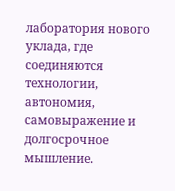лаборатория нового уклада, где соединяются технологии, автономия, самовыражение и долгосрочное мышление.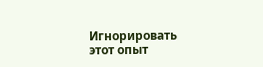Игнорировать этот опыт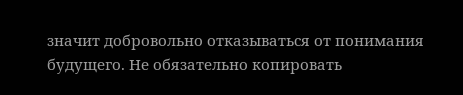значит добровольно отказываться от понимания будущего. Не обязательно копировать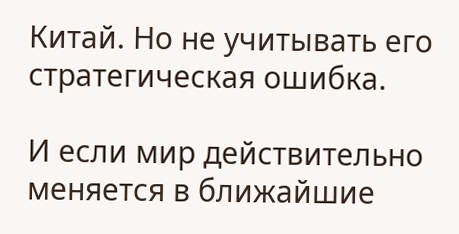Китай. Но не учитывать его стратегическая ошибка.

И если мир действительно меняется в ближайшие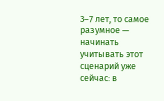3–7 лет, то самое разумное — начинать учитывать этот сценарий уже сейчас: в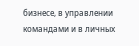бизнесе, в управлении командами и в личных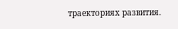траекториях развития.